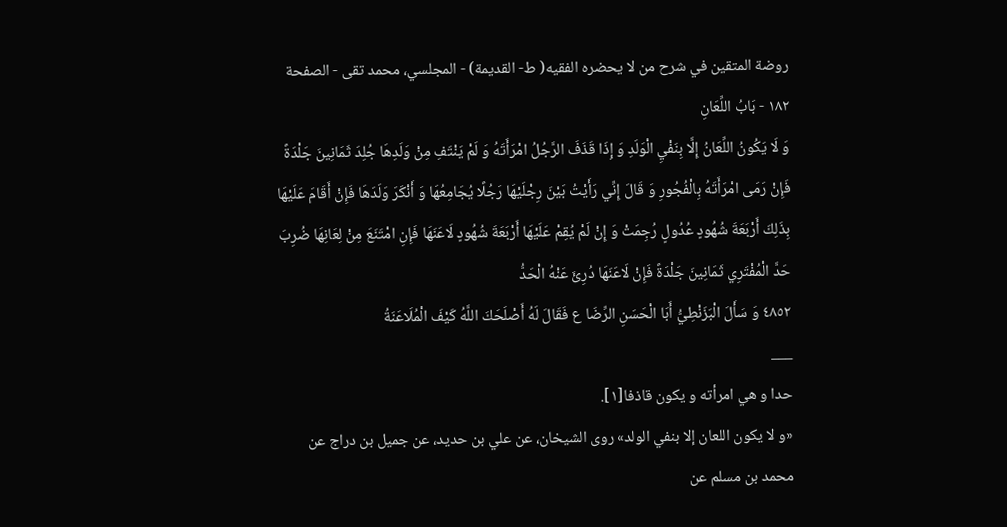روضة المتقين في شرح من لا يحضره الفقيه( ط- القديمة) - المجلسي، محمد تقى - الصفحة ١٨٢ - بَابُ اللِّعَانِ
وَ لَا يَكُونُ اللِّعَانُ إِلَّا بِنَفْيِ الْوَلَدِ وَ إِذَا قَذَفَ الرَّجُلُ امْرَأَتَهُ وَ لَمْ يَنْتَفِ مِنْ وَلَدِهَا جُلِدَ ثَمَانِينَ جَلْدَةً فَإِنْ رَمَى امْرَأَتَهُ بِالْفُجُورِ وَ قَالَ إِنِّي رَأَيْتُ بَيْنَ رِجْلَيْهَا رَجُلًا يُجَامِعُهَا وَ أَنْكَرَ وَلَدَهَا فَإِنْ أَقَامَ عَلَيْهَا بِذَلِكَ أَرْبَعَةَ شُهُودٍ عُدُولٍ رُجِمَتْ وَ إِنْ لَمْ يُقِمْ عَلَيْهَا أَرْبَعَةَ شُهُودٍ لَاعَنَهَا فَإِنِ امْتَنَعَ مِنْ لِعَانِهَا ضُرِبَ حَدَّ الْمُفْتَرِي ثَمَانِينَ جَلْدَةً فَإِنْ لَاعَنَهَا دُرِئَ عَنْهُ الْحَدُّ
٤٨٥٢ وَ سَأَلَ الْبَزَنْطِيُّ أَبَا الْحَسَنِ الرِّضَا ع فَقَالَ لَهُ أَصْلَحَكَ اللَّهُ كَيْفَ الْمُلَاعَنَةُ
___
حدا و هي امرأته و يكون قاذفا[١].
«و لا يكون اللعان إلا بنفي الولد» روى الشيخان، عن علي بن حديد، عن جميل بن دراج عن محمد بن مسلم عن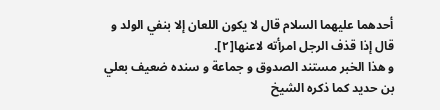أحدهما عليهما السلام قال لا يكون اللعان إلا بنفي الولد و قال إذا قذف الرجل امرأته لاعنها[٢].
و هذا الخبر مستند الصدوق و جماعة و سنده ضعيف بعلي بن حديد كما ذكره الشيخ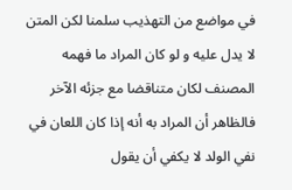في مواضع من التهذيب سلمنا لكن المتن لا يدل عليه و لو كان المراد ما فهمه المصنف لكان متناقضا مع جزئه الآخر فالظاهر أن المراد به أنه إذا كان اللعان في نفي الولد لا يكفي أن يقول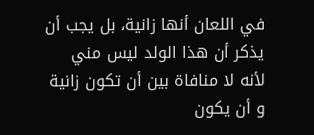في اللعان أنها زانية، بل يجب أن يذكر أن هذا الولد ليس مني لأنه لا منافاة بين أن تكون زانية و أن يكون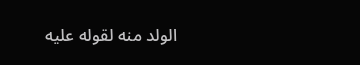الولد منه لقوله عليه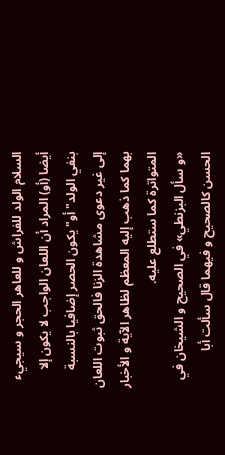السلام الولد للفراش و للعاهر الحجر و سيجيء أيضا (أو) المراد أن اللعان الواجب لا يكون إلا بنفي الولد" أو" يكون الحصر إضافيا بالنسبة إلى غير دعوى مشاهدة الزنا فالحق ثبوت اللعان بهما كما ذهب إليه المعظم لظاهر الآية و الأخبار المتواترة كما ستطلع عليه.
«و سأل البزنطي» في الصحيح و الشيخان في الحسن كالصحيح و فيهما قال سألت أبا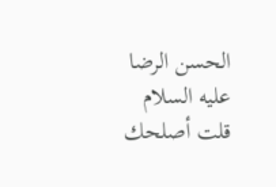الحسن الرضا عليه السلام قلت أصلحك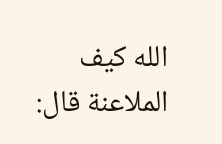الله كيف الملاعنة قال: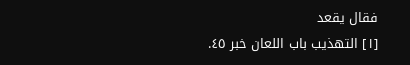فقال يقعد
[١] التهذيب باب اللعان خبر ٤٥.